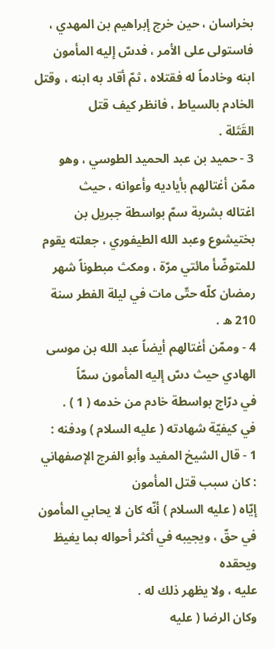بخراسان ، حين خرج إبراهيم بن المهدي ، فاستولى على الأمر ، فدسّ إليه المأمون
ابنه وخادماً له فقتلاه ، ثمّ أقاد به ابنه ، وقتل الخادم بالسياط ، فانظر كيف قتل
القَتَلة .
3 - حميد بن عبد الحميد الطوسي ، وهو ممّن أغتالهم بأياديه وأعوانه ، حيث
اغتاله بشربة سمّ بواسطة جبريل بن بختيشوع وعبد الله الطيفوري ، جعلته يقوم
للمتوضّأ مائتي مرّة ، ومكث مبطوناً شهر رمضان كلّه حتّى مات في ليلة الفطر سنة
210 ه .
4 - وممّن أغتالهم أيضاً عبد الله بن موسى الهادي حيث دسّ إليه المأمون سمّاً
في درّاج بواسطة خادم من خدمه ( 1 ) .
في كيفيّة شهادته ( عليه السلام ) ودفنه :
1 - قال الشيخ المفيد وأبو الفرج الإصفهاني : كان سبب قتل المأمون
إيّاه ( عليه السلام ) أنّه كان لا يحابي المأمون في حقّ ، ويجيبه في أكثر أحواله بما يغيظ ويحقده
عليه ، ولا يظهر ذلك له .
وكان الرضا ( عليه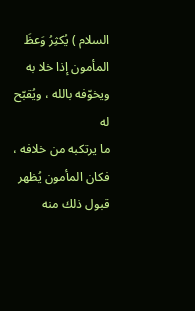السلام ) يُكثِرُ وَعظَ المأمون إذا خلا به ويخوّفه بالله ، ويُقبّح له
ما يرتكبه من خلافه ، فكان المأمون يُظهر قبول ذلك منه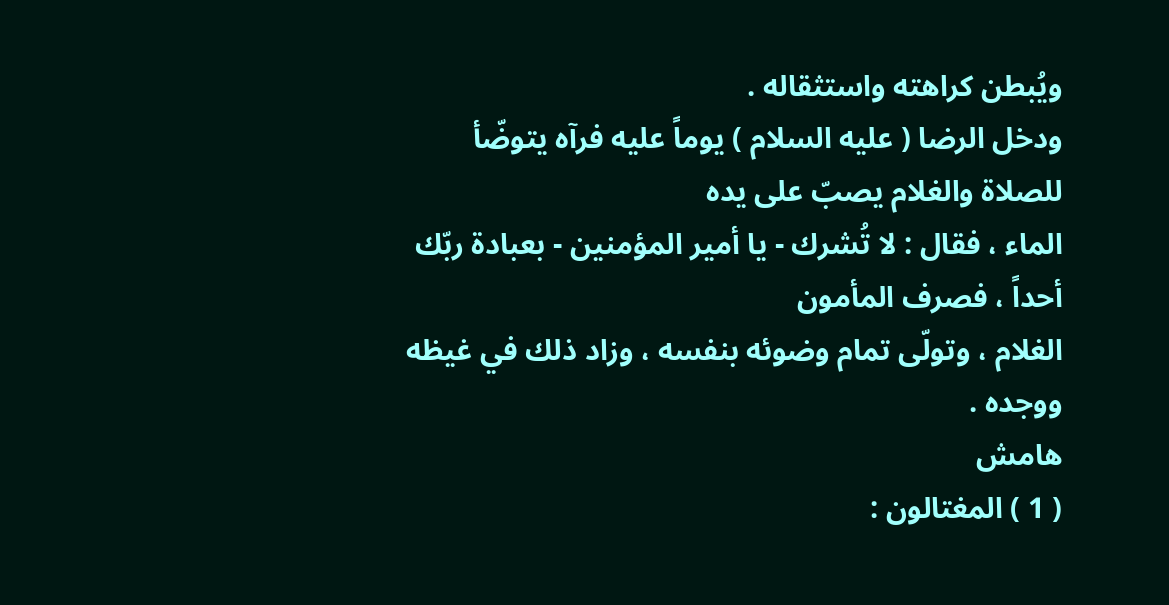ويُبطن كراهته واستثقاله .
ودخل الرضا ( عليه السلام ) يوماً عليه فرآه يتوضّأ للصلاة والغلام يصبّ على يده
الماء ، فقال : لا تُشرك - يا أمير المؤمنين - بعبادة ربّك أحداً ، فصرف المأمون
الغلام ، وتولّى تمام وضوئه بنفسه ، وزاد ذلك في غيظه ووجده .
هامش
( 1 ) المغتالون :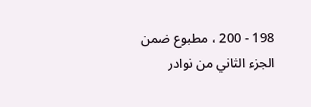198 - 200 ، مطبوع ضمن الجزء الثاني من نوادر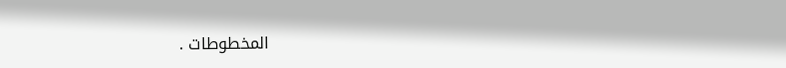المخطوطات .